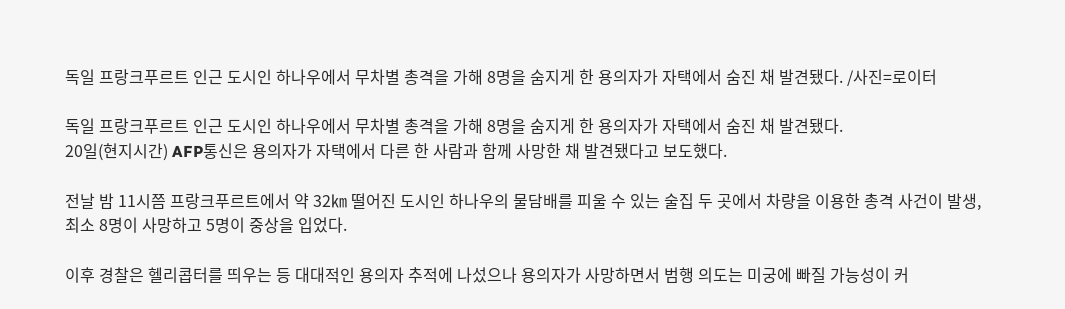독일 프랑크푸르트 인근 도시인 하나우에서 무차별 총격을 가해 8명을 숨지게 한 용의자가 자택에서 숨진 채 발견됐다. /사진=로이터

독일 프랑크푸르트 인근 도시인 하나우에서 무차별 총격을 가해 8명을 숨지게 한 용의자가 자택에서 숨진 채 발견됐다.
20일(현지시간) AFP통신은 용의자가 자택에서 다른 한 사람과 함께 사망한 채 발견됐다고 보도했다.

전날 밤 11시쯤 프랑크푸르트에서 약 32㎞ 떨어진 도시인 하나우의 물담배를 피울 수 있는 술집 두 곳에서 차량을 이용한 총격 사건이 발생, 최소 8명이 사망하고 5명이 중상을 입었다.

이후 경찰은 헬리콥터를 띄우는 등 대대적인 용의자 추적에 나섰으나 용의자가 사망하면서 범행 의도는 미궁에 빠질 가능성이 커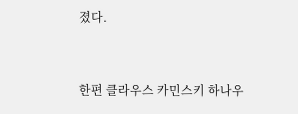졌다.


한편 클라우스 카민스키 하나우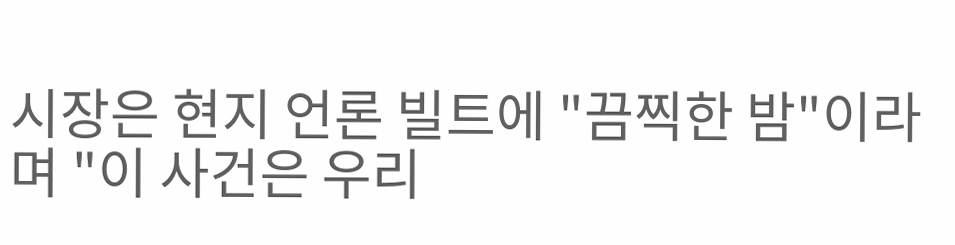시장은 현지 언론 빌트에 "끔찍한 밤"이라며 "이 사건은 우리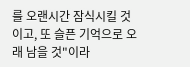를 오랜시간 잠식시킬 것이고, 또 슬픈 기억으로 오래 남을 것"이라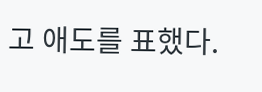고 애도를 표했다.